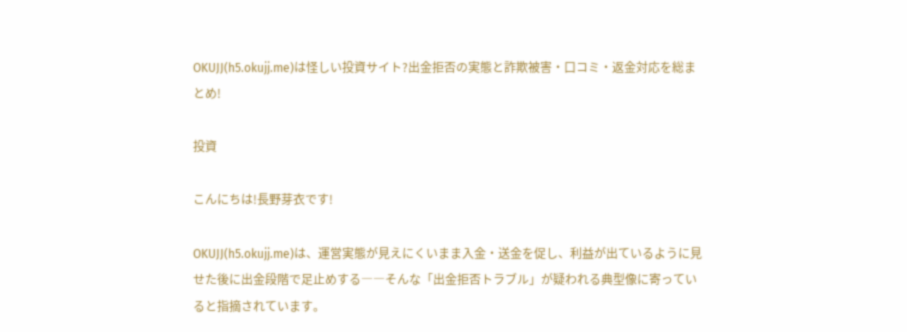OKUJJ(h5.okujj.me)は怪しい投資サイト?出金拒否の実態と詐欺被害・口コミ・返金対応を総まとめ!

投資

こんにちは!長野芽衣です!

OKUJJ(h5.okujj.me)は、運営実態が見えにくいまま入金・送金を促し、利益が出ているように見せた後に出金段階で足止めする――そんな「出金拒否トラブル」が疑われる典型像に寄っていると指摘されています。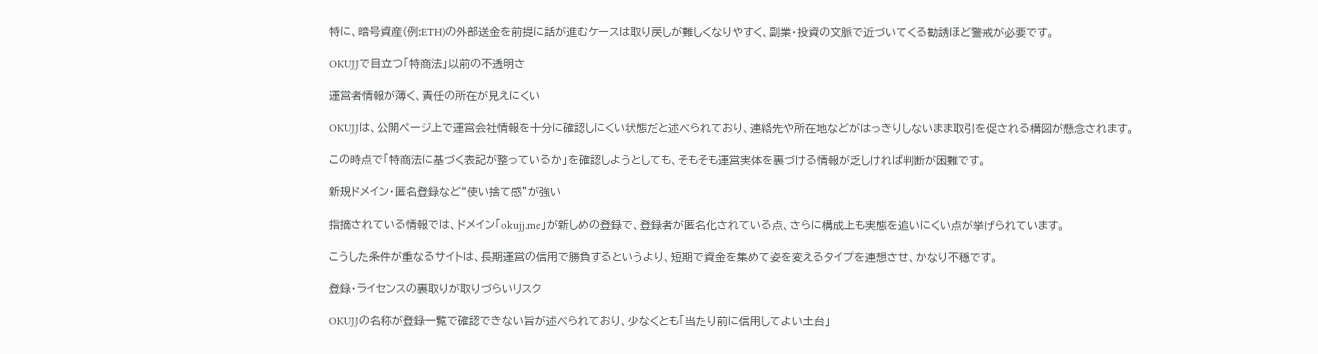特に、暗号資産(例:ETH)の外部送金を前提に話が進むケースは取り戻しが難しくなりやすく、副業・投資の文脈で近づいてくる勧誘ほど警戒が必要です。

OKUJJで目立つ「特商法」以前の不透明さ

運営者情報が薄く、責任の所在が見えにくい

OKUJJは、公開ページ上で運営会社情報を十分に確認しにくい状態だと述べられており、連絡先や所在地などがはっきりしないまま取引を促される構図が懸念されます。

この時点で「特商法に基づく表記が整っているか」を確認しようとしても、そもそも運営実体を裏づける情報が乏しければ判断が困難です。

新規ドメイン・匿名登録など“使い捨て感”が強い

指摘されている情報では、ドメイン「okujj.me」が新しめの登録で、登録者が匿名化されている点、さらに構成上も実態を追いにくい点が挙げられています。

こうした条件が重なるサイトは、長期運営の信用で勝負するというより、短期で資金を集めて姿を変えるタイプを連想させ、かなり不穏です。

登録・ライセンスの裏取りが取りづらいリスク

OKUJJの名称が登録一覧で確認できない旨が述べられており、少なくとも「当たり前に信用してよい土台」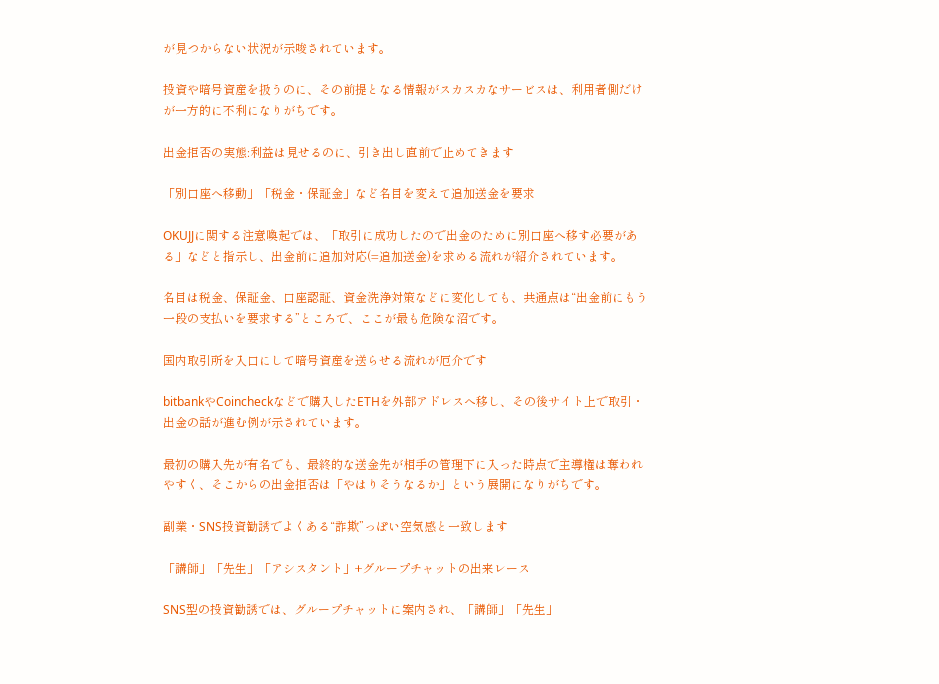が見つからない状況が示唆されています。

投資や暗号資産を扱うのに、その前提となる情報がスカスカなサービスは、利用者側だけが一方的に不利になりがちです。

出金拒否の実態:利益は見せるのに、引き出し直前で止めてきます

「別口座へ移動」「税金・保証金」など名目を変えて追加送金を要求

OKUJJに関する注意喚起では、「取引に成功したので出金のために別口座へ移す必要がある」などと指示し、出金前に追加対応(=追加送金)を求める流れが紹介されています。

名目は税金、保証金、口座認証、資金洗浄対策などに変化しても、共通点は“出金前にもう一段の支払いを要求する”ところで、ここが最も危険な沼です。

国内取引所を入口にして暗号資産を送らせる流れが厄介です

bitbankやCoincheckなどで購入したETHを外部アドレスへ移し、その後サイト上で取引・出金の話が進む例が示されています。

最初の購入先が有名でも、最終的な送金先が相手の管理下に入った時点で主導権は奪われやすく、そこからの出金拒否は「やはりそうなるか」という展開になりがちです。

副業・SNS投資勧誘でよくある“詐欺”っぽい空気感と一致します

「講師」「先生」「アシスタント」+グループチャットの出来レース

SNS型の投資勧誘では、グループチャットに案内され、「講師」「先生」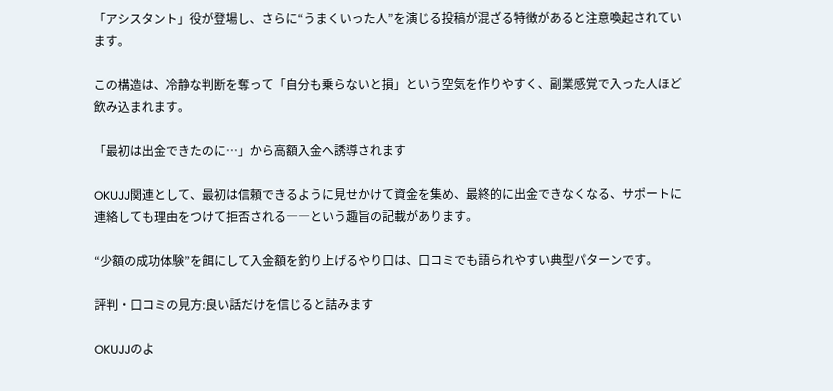「アシスタント」役が登場し、さらに“うまくいった人”を演じる投稿が混ざる特徴があると注意喚起されています。

この構造は、冷静な判断を奪って「自分も乗らないと損」という空気を作りやすく、副業感覚で入った人ほど飲み込まれます。

「最初は出金できたのに…」から高額入金へ誘導されます

OKUJJ関連として、最初は信頼できるように見せかけて資金を集め、最終的に出金できなくなる、サポートに連絡しても理由をつけて拒否される――という趣旨の記載があります。

“少額の成功体験”を餌にして入金額を釣り上げるやり口は、口コミでも語られやすい典型パターンです。

評判・口コミの見方:良い話だけを信じると詰みます

OKUJJのよ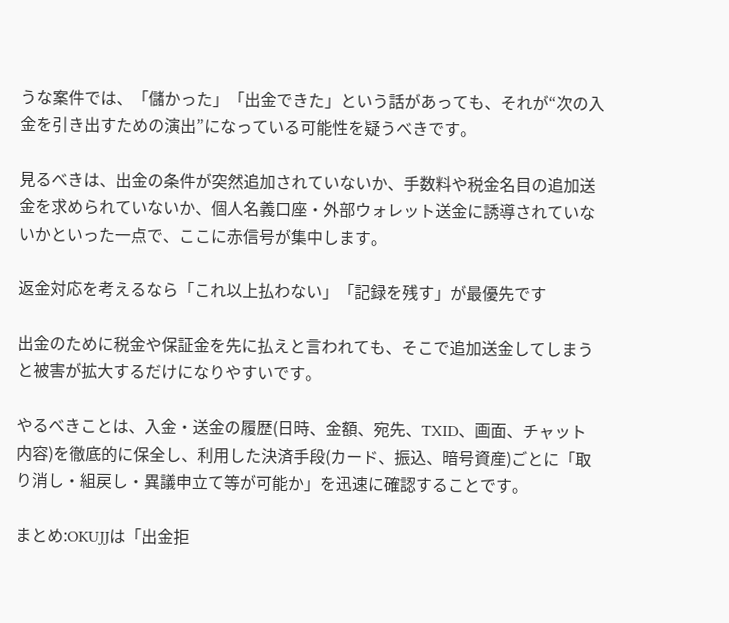うな案件では、「儲かった」「出金できた」という話があっても、それが“次の入金を引き出すための演出”になっている可能性を疑うべきです。

見るべきは、出金の条件が突然追加されていないか、手数料や税金名目の追加送金を求められていないか、個人名義口座・外部ウォレット送金に誘導されていないかといった一点で、ここに赤信号が集中します。

返金対応を考えるなら「これ以上払わない」「記録を残す」が最優先です

出金のために税金や保証金を先に払えと言われても、そこで追加送金してしまうと被害が拡大するだけになりやすいです。

やるべきことは、入金・送金の履歴(日時、金額、宛先、TXID、画面、チャット内容)を徹底的に保全し、利用した決済手段(カード、振込、暗号資産)ごとに「取り消し・組戻し・異議申立て等が可能か」を迅速に確認することです。

まとめ:OKUJJは「出金拒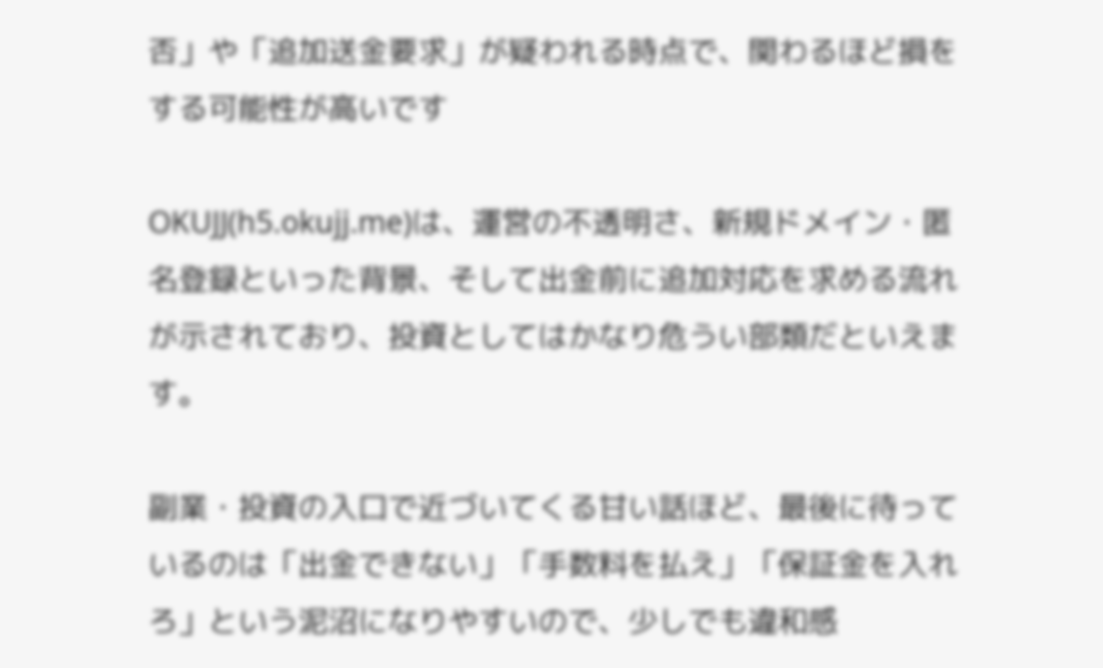否」や「追加送金要求」が疑われる時点で、関わるほど損をする可能性が高いです

OKUJJ(h5.okujj.me)は、運営の不透明さ、新規ドメイン・匿名登録といった背景、そして出金前に追加対応を求める流れが示されており、投資としてはかなり危うい部類だといえます。

副業・投資の入口で近づいてくる甘い話ほど、最後に待っているのは「出金できない」「手数料を払え」「保証金を入れろ」という泥沼になりやすいので、少しでも違和感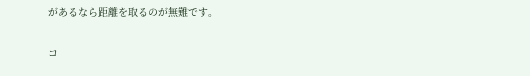があるなら距離を取るのが無難です。

コ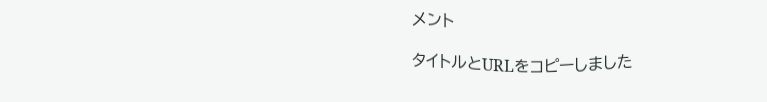メント

タイトルとURLをコピーしました